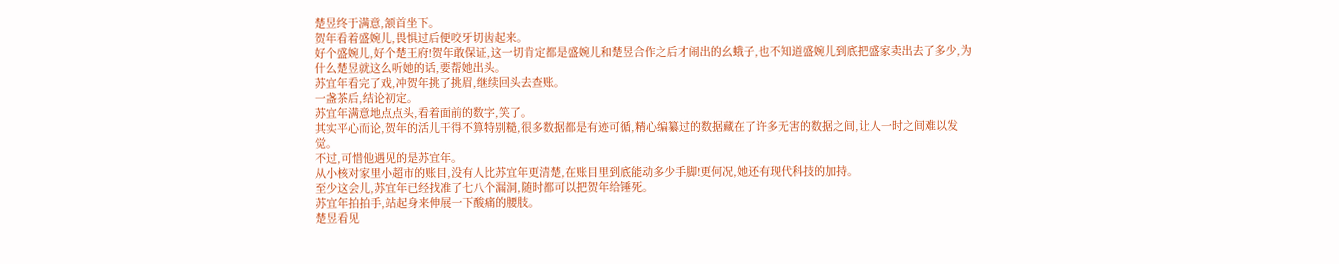楚昱终于满意,颔首坐下。
贺年看着盛婉儿,畏惧过后便咬牙切齿起来。
好个盛婉儿,好个楚王府!贺年敢保证,这一切肯定都是盛婉儿和楚昱合作之后才闹出的幺蛾子,也不知道盛婉儿到底把盛家卖出去了多少,为什么楚昱就这么听她的话,要帮她出头。
苏宜年看完了戏,冲贺年挑了挑眉,继续回头去查账。
一盏茶后,结论初定。
苏宜年满意地点点头,看着面前的数字,笑了。
其实平心而论,贺年的活儿干得不算特别糙,很多数据都是有迹可循,精心编纂过的数据藏在了许多无害的数据之间,让人一时之间难以发觉。
不过,可惜他遇见的是苏宜年。
从小核对家里小超市的账目,没有人比苏宜年更清楚,在账目里到底能动多少手脚!更何况,她还有现代科技的加持。
至少这会儿,苏宜年已经找准了七八个漏洞,随时都可以把贺年给锤死。
苏宜年拍拍手,站起身来伸展一下酸痛的腰肢。
楚昱看见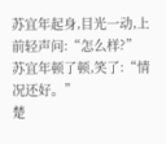苏宜年起身,目光一动,上前轻声问:“怎么样?”
苏宜年顿了顿,笑了:“情况还好。”
楚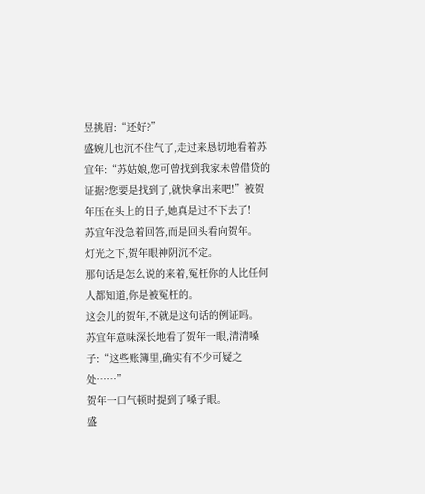昱挑眉:“还好?”
盛婉儿也沉不住气了,走过来恳切地看着苏宜年:“苏姑娘,您可曾找到我家未曾借贷的证据?您要是找到了,就快拿出来吧!”被贺年压在头上的日子,她真是过不下去了!
苏宜年没急着回答,而是回头看向贺年。
灯光之下,贺年眼神阴沉不定。
那句话是怎么说的来着,冤枉你的人比任何人都知道,你是被冤枉的。
这会儿的贺年,不就是这句话的例证吗。
苏宜年意味深长地看了贺年一眼,清清嗓子:“这些账簿里,确实有不少可疑之处……”
贺年一口气顿时提到了嗓子眼。
盛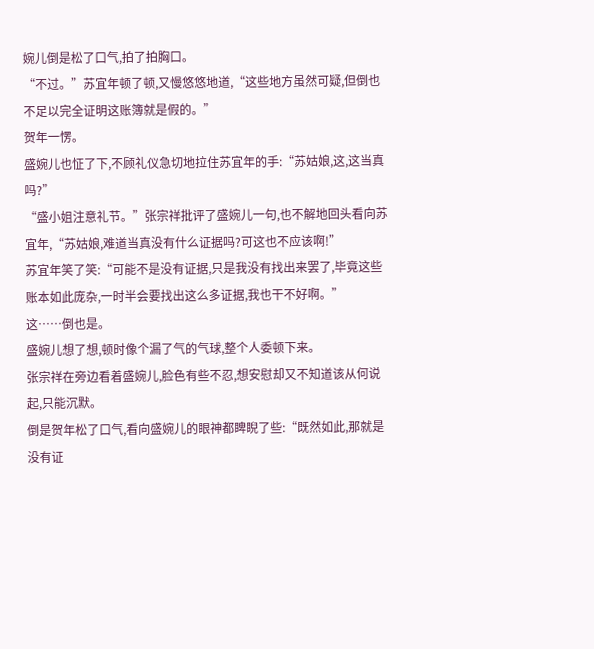婉儿倒是松了口气,拍了拍胸口。
“不过。”苏宜年顿了顿,又慢悠悠地道,“这些地方虽然可疑,但倒也不足以完全证明这账簿就是假的。”
贺年一愣。
盛婉儿也怔了下,不顾礼仪急切地拉住苏宜年的手:“苏姑娘,这,这当真吗?”
“盛小姐注意礼节。”张宗祥批评了盛婉儿一句,也不解地回头看向苏宜年,“苏姑娘,难道当真没有什么证据吗?可这也不应该啊!”
苏宜年笑了笑:“可能不是没有证据,只是我没有找出来罢了,毕竟这些账本如此庞杂,一时半会要找出这么多证据,我也干不好啊。”
这……倒也是。
盛婉儿想了想,顿时像个漏了气的气球,整个人委顿下来。
张宗祥在旁边看着盛婉儿,脸色有些不忍,想安慰却又不知道该从何说起,只能沉默。
倒是贺年松了口气,看向盛婉儿的眼神都睥睨了些:“既然如此,那就是没有证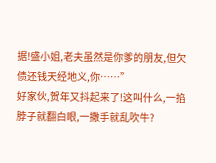据!盛小姐,老夫虽然是你爹的朋友,但欠债还钱天经地义,你……”
好家伙,贺年又抖起来了!这叫什么,一掐脖子就翻白眼,一撒手就乱吹牛?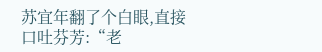苏宜年翻了个白眼,直接口吐芬芳:“老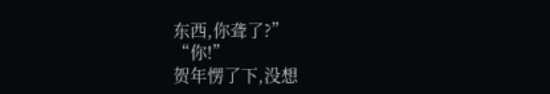东西,你聋了?”
“你!”
贺年愣了下,没想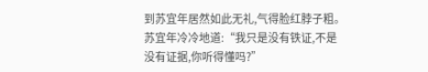到苏宜年居然如此无礼,气得脸红脖子粗。
苏宜年冷冷地道:“我只是没有铁证,不是没有证据,你听得懂吗?”